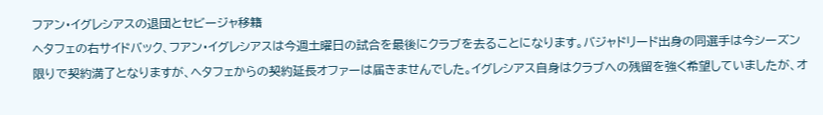フアン・イグレシアスの退団とセビージャ移籍
ヘタフェの右サイドバック、フアン・イグレシアスは今週土曜日の試合を最後にクラブを去ることになります。バジャドリード出身の同選手は今シーズン限りで契約満了となりますが、ヘタフェからの契約延長オファーは届きませんでした。イグレシアス自身はクラブへの残留を強く希望していましたが、オ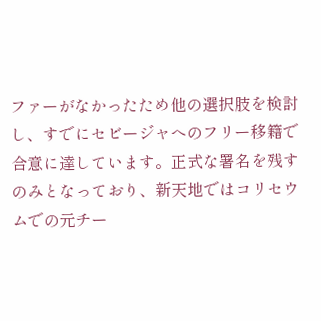ファーがなかったため他の選択肢を検討し、すでにセビージャへのフリー移籍で合意に達しています。正式な署名を残すのみとなっており、新天地ではコリセウムでの元チー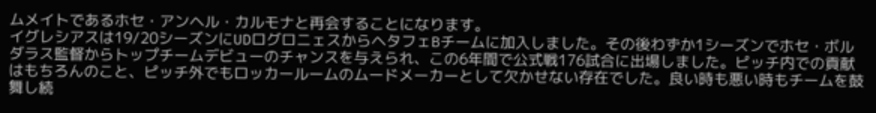ムメイトであるホセ・アンヘル・カルモナと再会することになります。
イグレシアスは19/20シーズンにUDログロニェスからヘタフェBチームに加入しました。その後わずか1シーズンでホセ・ボルダラス監督からトップチームデビューのチャンスを与えられ、この6年間で公式戦176試合に出場しました。ピッチ内での貢献はもちろんのこと、ピッチ外でもロッカールームのムードメーカーとして欠かせない存在でした。良い時も悪い時もチームを鼓舞し続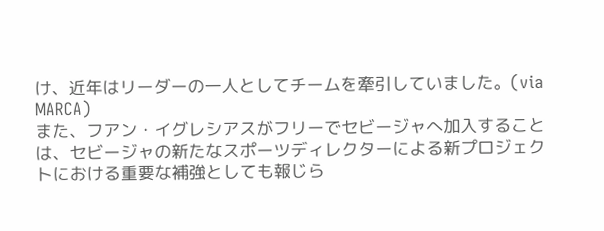け、近年はリーダーの一人としてチームを牽引していました。(via MARCA)
また、フアン・イグレシアスがフリーでセビージャへ加入することは、セビージャの新たなスポーツディレクターによる新プロジェクトにおける重要な補強としても報じら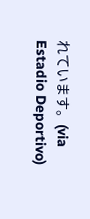れています。(via Estadio Deportivo)